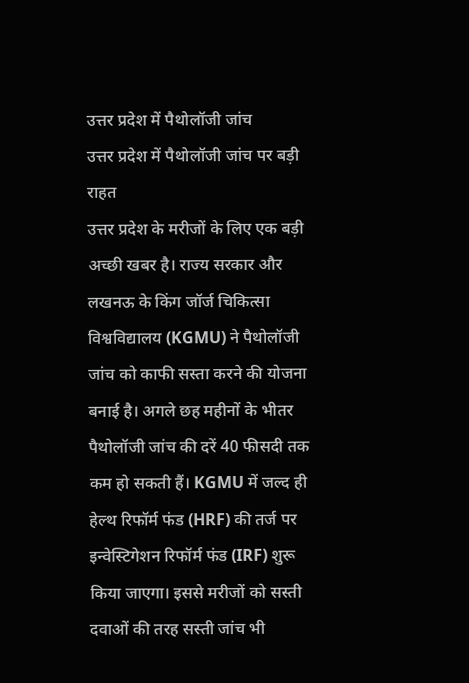उत्तर प्रदेश में पैथोलॉजी जांच
उत्तर प्रदेश में पैथोलॉजी जांच पर बड़ी राहत
उत्तर प्रदेश के मरीजों के लिए एक बड़ी अच्छी खबर है। राज्य सरकार और लखनऊ के किंग जॉर्ज चिकित्सा विश्वविद्यालय (KGMU) ने पैथोलॉजी जांच को काफी सस्ता करने की योजना बनाई है। अगले छह महीनों के भीतर पैथोलॉजी जांच की दरें 40 फीसदी तक कम हो सकती हैं। KGMU में जल्द ही हेल्थ रिफॉर्म फंड (HRF) की तर्ज पर इन्वेस्टिगेशन रिफॉर्म फंड (IRF) शुरू किया जाएगा। इससे मरीजों को सस्ती दवाओं की तरह सस्ती जांच भी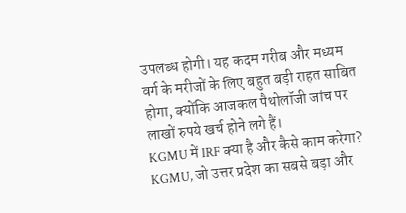उपलब्ध होगी। यह कदम गरीब और मध्यम वर्ग के मरीजों के लिए बहुत बड़ी राहत साबित होगा, क्योंकि आजकल पैथोलॉजी जांच पर लाखों रुपये खर्च होने लगे हैं।
KGMU में IRF क्या है और कैसे काम करेगा?
KGMU, जो उत्तर प्रदेश का सबसे बड़ा और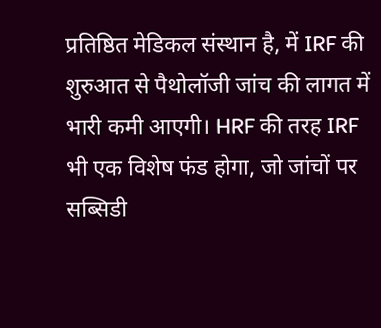प्रतिष्ठित मेडिकल संस्थान है, में IRF की शुरुआत से पैथोलॉजी जांच की लागत में भारी कमी आएगी। HRF की तरह IRF भी एक विशेष फंड होगा, जो जांचों पर सब्सिडी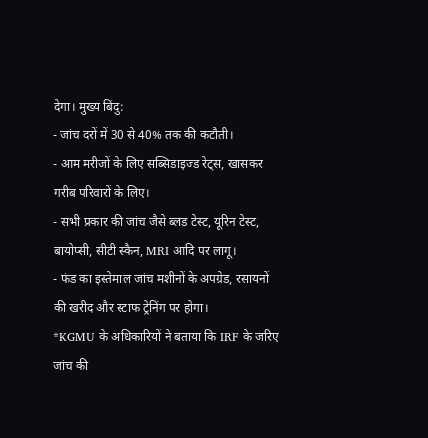देगा। मुख्य बिंदु:
- जांच दरों में 30 से 40% तक की कटौती।
- आम मरीजों के लिए सब्सिडाइज्ड रेट्स, खासकर गरीब परिवारों के लिए।
- सभी प्रकार की जांच जैसे ब्लड टेस्ट, यूरिन टेस्ट, बायोप्सी, सीटी स्कैन, MRI आदि पर लागू।
- फंड का इस्तेमाल जांच मशीनों के अपग्रेड, रसायनों की खरीद और स्टाफ ट्रेनिंग पर होगा।
*KGMU के अधिकारियों ने बताया कि IRF के जरिए जांच की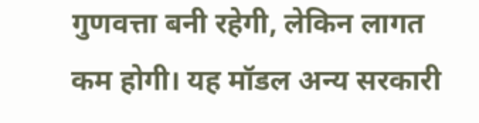गुणवत्ता बनी रहेगी, लेकिन लागत कम होगी। यह मॉडल अन्य सरकारी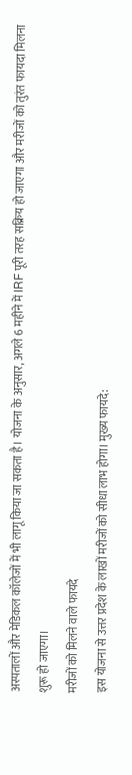अस्पतालों और मेडिकल कॉलेजों में भी लागू किया जा सकता है। योजना के अनुसार, अगले 6 महीने में IRF पूरी तरह सक्रिय हो जाएगा और मरीजों को तुरंत फायदा मिलना शुरू हो जाएगा।
मरीजों को मिलने वाले फायदे
इस योजना से उत्तर प्रदेश के लाखों मरीजों को सीधा लाभ होगा। मुख्य फायदे: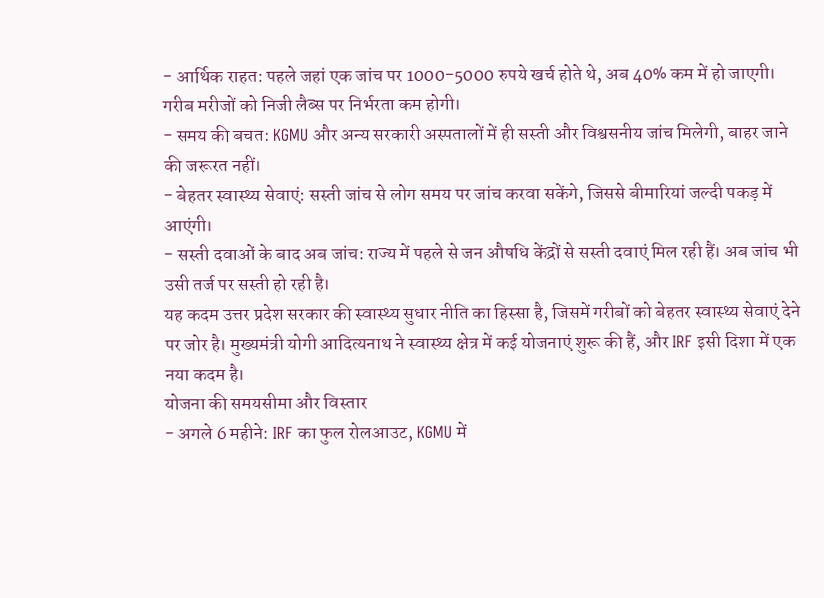- आर्थिक राहत: पहले जहां एक जांच पर 1000-5000 रुपये खर्च होते थे, अब 40% कम में हो जाएगी। गरीब मरीजों को निजी लैब्स पर निर्भरता कम होगी।
- समय की बचत: KGMU और अन्य सरकारी अस्पतालों में ही सस्ती और विश्वसनीय जांच मिलेगी, बाहर जाने की जरूरत नहीं।
- बेहतर स्वास्थ्य सेवाएं: सस्ती जांच से लोग समय पर जांच करवा सकेंगे, जिससे बीमारियां जल्दी पकड़ में आएंगी।
- सस्ती दवाओं के बाद अब जांच: राज्य में पहले से जन औषधि केंद्रों से सस्ती दवाएं मिल रही हैं। अब जांच भी उसी तर्ज पर सस्ती हो रही है।
यह कदम उत्तर प्रदेश सरकार की स्वास्थ्य सुधार नीति का हिस्सा है, जिसमें गरीबों को बेहतर स्वास्थ्य सेवाएं देने पर जोर है। मुख्यमंत्री योगी आदित्यनाथ ने स्वास्थ्य क्षेत्र में कई योजनाएं शुरू की हैं, और IRF इसी दिशा में एक नया कदम है।
योजना की समयसीमा और विस्तार
- अगले 6 महीने: IRF का फुल रोलआउट, KGMU में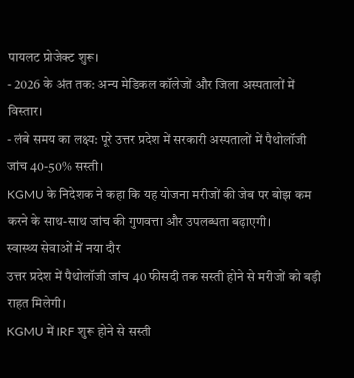पायलट प्रोजेक्ट शुरू।
- 2026 के अंत तक: अन्य मेडिकल कॉलेजों और जिला अस्पतालों में विस्तार।
- लंबे समय का लक्ष्य: पूरे उत्तर प्रदेश में सरकारी अस्पतालों में पैथोलॉजी जांच 40-50% सस्ती।
KGMU के निदेशक ने कहा कि यह योजना मरीजों की जेब पर बोझ कम करने के साथ-साथ जांच की गुणवत्ता और उपलब्धता बढ़ाएगी।
स्वास्थ्य सेवाओं में नया दौर
उत्तर प्रदेश में पैथोलॉजी जांच 40 फीसदी तक सस्ती होने से मरीजों को बड़ी राहत मिलेगी।
KGMU में IRF शुरू होने से सस्ती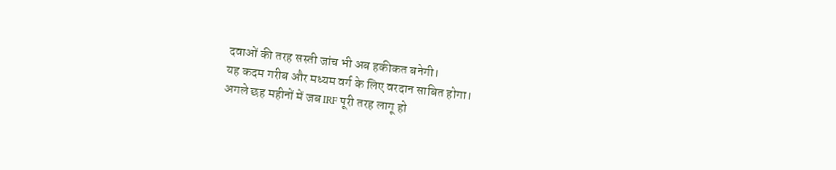दवाओं की तरह सस्ती जांच भी अब हकीकत बनेगी।
यह कदम गरीब और मध्यम वर्ग के लिए वरदान साबित होगा।
अगले छह महीनों में जब IRF पूरी तरह लागू हो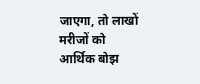जाएगा, तो लाखों मरीजों को आर्थिक बोझ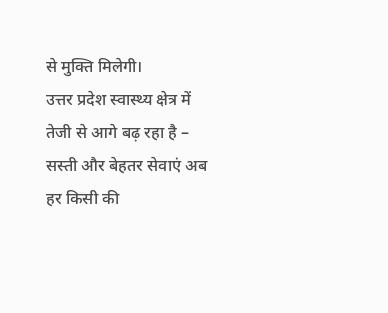से मुक्ति मिलेगी।
उत्तर प्रदेश स्वास्थ्य क्षेत्र में तेजी से आगे बढ़ रहा है –
सस्ती और बेहतर सेवाएं अब हर किसी की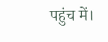पहुंच में।